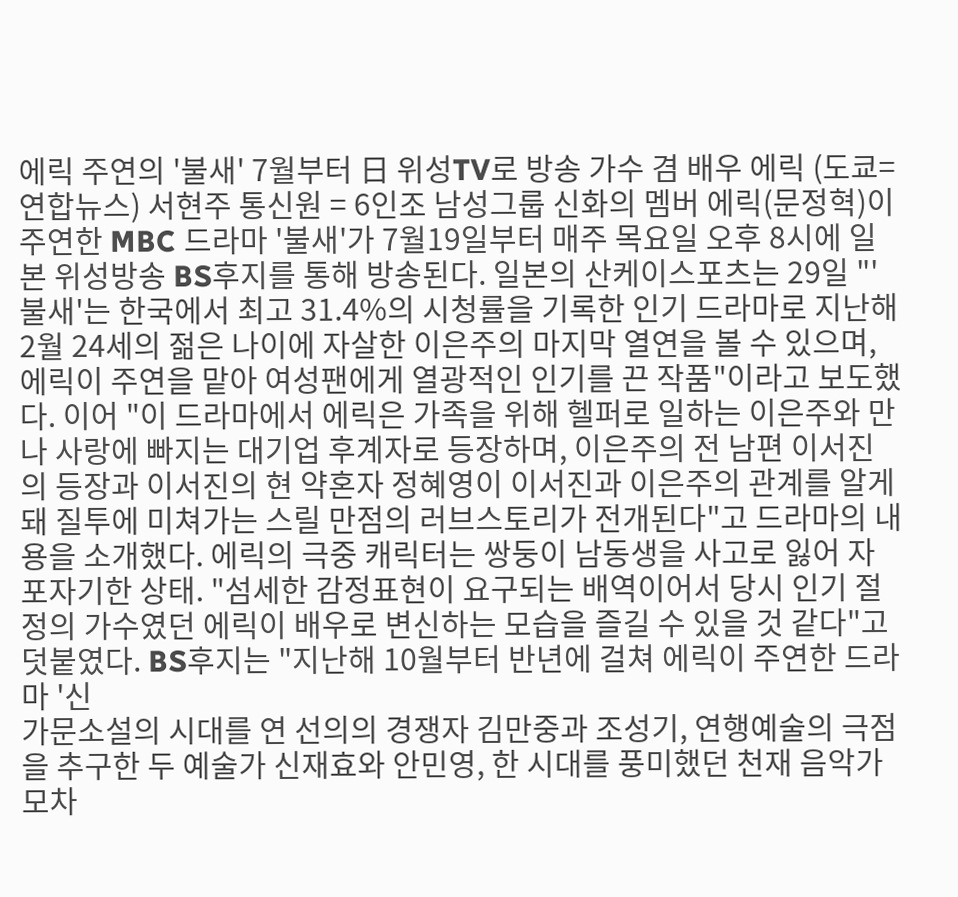에릭 주연의 '불새' 7월부터 日 위성TV로 방송 가수 겸 배우 에릭 (도쿄=연합뉴스) 서현주 통신원 = 6인조 남성그룹 신화의 멤버 에릭(문정혁)이 주연한 MBC 드라마 '불새'가 7월19일부터 매주 목요일 오후 8시에 일본 위성방송 BS후지를 통해 방송된다. 일본의 산케이스포츠는 29일 "'불새'는 한국에서 최고 31.4%의 시청률을 기록한 인기 드라마로 지난해 2월 24세의 젊은 나이에 자살한 이은주의 마지막 열연을 볼 수 있으며, 에릭이 주연을 맡아 여성팬에게 열광적인 인기를 끈 작품"이라고 보도했다. 이어 "이 드라마에서 에릭은 가족을 위해 헬퍼로 일하는 이은주와 만나 사랑에 빠지는 대기업 후계자로 등장하며, 이은주의 전 남편 이서진의 등장과 이서진의 현 약혼자 정혜영이 이서진과 이은주의 관계를 알게 돼 질투에 미쳐가는 스릴 만점의 러브스토리가 전개된다"고 드라마의 내용을 소개했다. 에릭의 극중 캐릭터는 쌍둥이 남동생을 사고로 잃어 자포자기한 상태. "섬세한 감정표현이 요구되는 배역이어서 당시 인기 절정의 가수였던 에릭이 배우로 변신하는 모습을 즐길 수 있을 것 같다"고 덧붙였다. BS후지는 "지난해 10월부터 반년에 걸쳐 에릭이 주연한 드라마 '신
가문소설의 시대를 연 선의의 경쟁자 김만중과 조성기, 연행예술의 극점을 추구한 두 예술가 신재효와 안민영, 한 시대를 풍미했던 천재 음악가 모차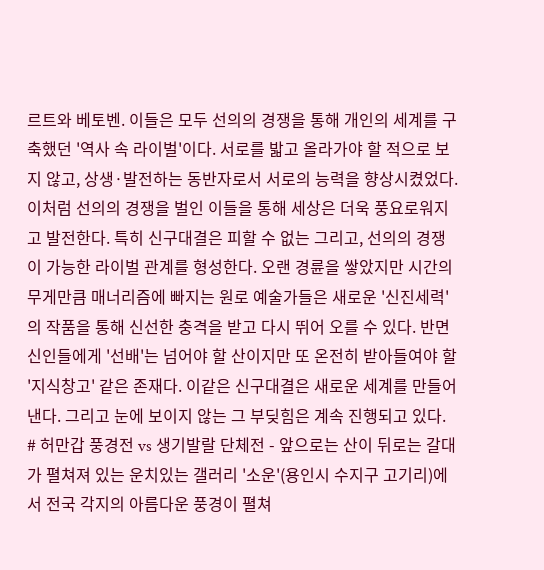르트와 베토벤. 이들은 모두 선의의 경쟁을 통해 개인의 세계를 구축했던 '역사 속 라이벌'이다. 서로를 밟고 올라가야 할 적으로 보지 않고, 상생·발전하는 동반자로서 서로의 능력을 향상시켰었다. 이처럼 선의의 경쟁을 벌인 이들을 통해 세상은 더욱 풍요로워지고 발전한다. 특히 신구대결은 피할 수 없는 그리고, 선의의 경쟁이 가능한 라이벌 관계를 형성한다. 오랜 경륜을 쌓았지만 시간의 무게만큼 매너리즘에 빠지는 원로 예술가들은 새로운 '신진세력'의 작품을 통해 신선한 충격을 받고 다시 뛰어 오를 수 있다. 반면 신인들에게 '선배'는 넘어야 할 산이지만 또 온전히 받아들여야 할 '지식창고' 같은 존재다. 이같은 신구대결은 새로운 세계를 만들어 낸다. 그리고 눈에 보이지 않는 그 부딪힘은 계속 진행되고 있다. # 허만갑 풍경전 vs 생기발랄 단체전 - 앞으로는 산이 뒤로는 갈대가 펼쳐져 있는 운치있는 갤러리 '소운'(용인시 수지구 고기리)에서 전국 각지의 아름다운 풍경이 펼쳐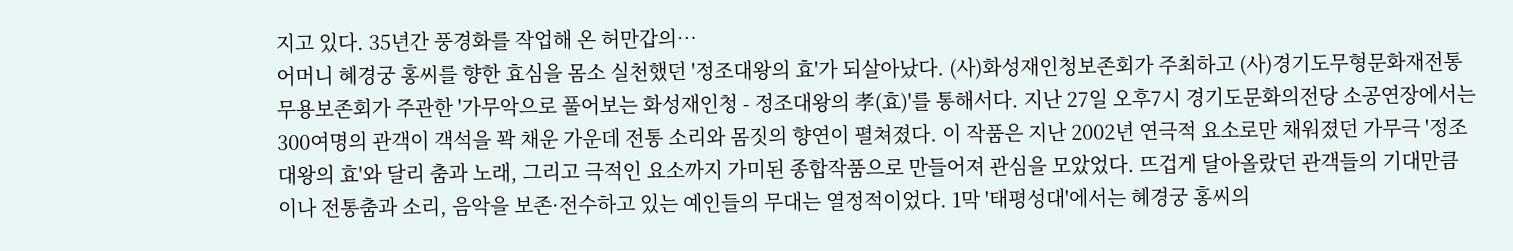지고 있다. 35년간 풍경화를 작업해 온 허만갑의…
어머니 혜경궁 홍씨를 향한 효심을 몸소 실천했던 '정조대왕의 효'가 되살아났다. (사)화성재인청보존회가 주최하고 (사)경기도무형문화재전통무용보존회가 주관한 '가무악으로 풀어보는 화성재인청 - 정조대왕의 孝(효)'를 통해서다. 지난 27일 오후7시 경기도문화의전당 소공연장에서는 300여명의 관객이 객석을 꽉 채운 가운데 전통 소리와 몸짓의 향연이 펼쳐졌다. 이 작품은 지난 2002년 연극적 요소로만 채워졌던 가무극 '정조대왕의 효'와 달리 춤과 노래, 그리고 극적인 요소까지 가미된 종합작품으로 만들어져 관심을 모았었다. 뜨겁게 달아올랐던 관객들의 기대만큼이나 전통춤과 소리, 음악을 보존·전수하고 있는 예인들의 무대는 열정적이었다. 1막 '태평성대'에서는 혜경궁 홍씨의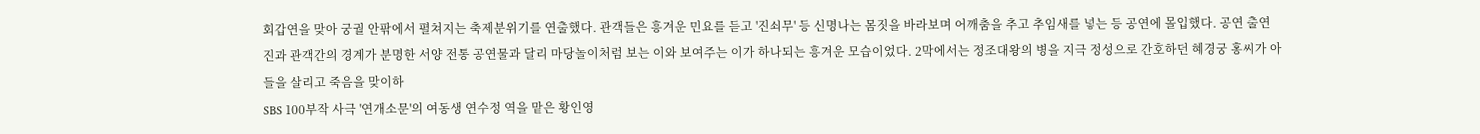회갑연을 맞아 궁궐 안팎에서 펼쳐지는 축제분위기를 연출했다. 관객들은 흥겨운 민요를 듣고 '진쇠무' 등 신명나는 몸짓을 바라보며 어깨춤을 추고 추임새를 넣는 등 공연에 몰입했다. 공연 출연진과 관객간의 경계가 분명한 서양 전통 공연물과 달리 마당놀이처럼 보는 이와 보여주는 이가 하나되는 흥겨운 모습이었다. 2막에서는 정조대왕의 병을 지극 정성으로 간호하던 혜경궁 홍씨가 아들을 살리고 죽음을 맞이하
SBS 100부작 사극 '연개소문'의 여동생 연수정 역을 맡은 황인영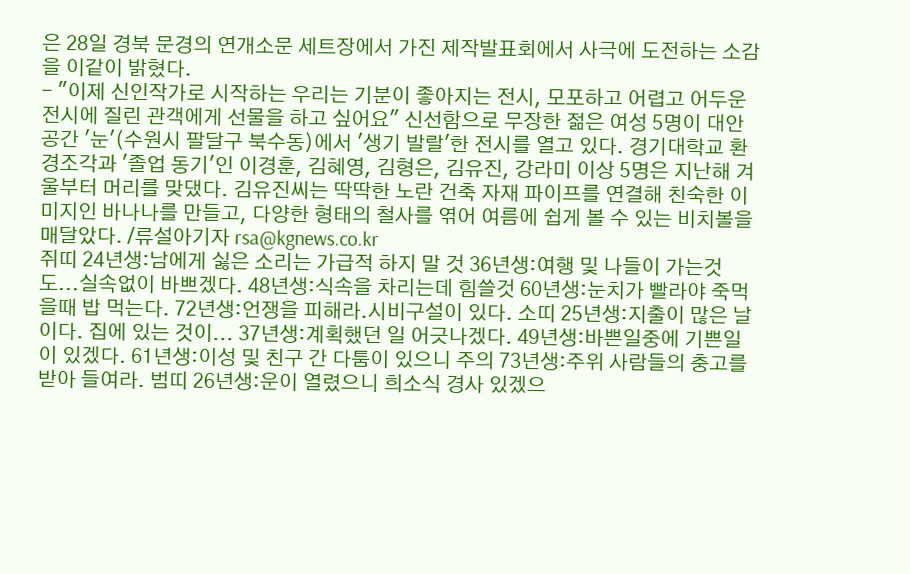은 28일 경북 문경의 연개소문 세트장에서 가진 제작발표회에서 사극에 도전하는 소감을 이같이 밝혔다.
- "이제 신인작가로 시작하는 우리는 기분이 좋아지는 전시, 모포하고 어렵고 어두운 전시에 질린 관객에게 선물을 하고 싶어요" 신선함으로 무장한 젊은 여성 5명이 대안공간 '눈'(수원시 팔달구 북수동)에서 '생기 발랄'한 전시를 열고 있다. 경기대학교 환경조각과 '졸업 동기'인 이경훈, 김혜영, 김형은, 김유진, 강라미 이상 5명은 지난해 겨울부터 머리를 맞댔다. 김유진씨는 딱딱한 노란 건축 자재 파이프를 연결해 친숙한 이미지인 바나나를 만들고, 다양한 형태의 철사를 엮어 여름에 쉽게 볼 수 있는 비치볼을 매달았다. /류설아기자 rsa@kgnews.co.kr
쥐띠 24년생:남에게 싫은 소리는 가급적 하지 말 것 36년생:여행 및 나들이 가는것도...실속없이 바쁘겠다. 48년생:식속을 차리는데 힘쓸것 60년생:눈치가 빨라야 죽먹을때 밥 먹는다. 72년생:언쟁을 피해라.시비구설이 있다. 소띠 25년생:지출이 많은 날이다. 집에 있는 것이... 37년생:계획했던 일 어긋나겠다. 49년생:바쁜일중에 기쁜일이 있겠다. 61년생:이성 및 친구 간 다툼이 있으니 주의 73년생:주위 사람들의 충고를 받아 들여라. 범띠 26년생:운이 열렸으니 희소식 경사 있겠으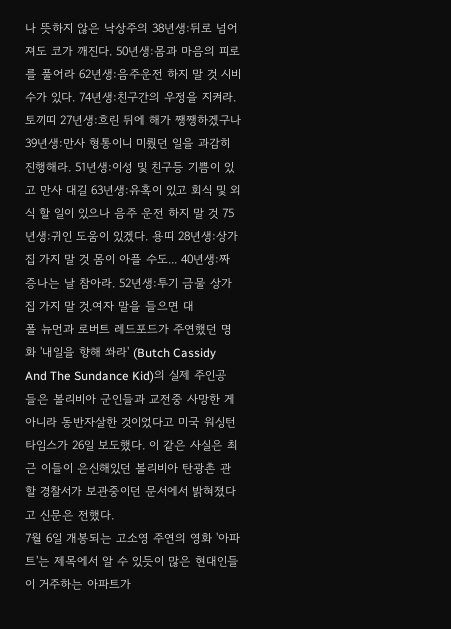나 뜻하지 않은 낙상주의 38년생:뒤로 넘어져도 코가 깨진다. 50년생:몸과 마음의 피로를 풀어라 62년생:음주운전 하지 말 것 시비수가 있다. 74년생:친구간의 우정을 지켜라. 토끼띠 27년생:흐린 뒤에 해가 쨍쨍하겠구나 39년생:만사 형통이니 미뤘던 일을 과감히 진행해라. 51년생:이성 및 친구등 기쁨이 있고 만사 대길 63년생:유혹이 있고 회식 및 외식 할 일이 있으나 음주 운전 하지 말 것 75년생:귀인 도움이 있겠다. 용띠 28년생:상가 집 가지 말 것 몸이 아플 수도... 40년생:짜증나는 날 참아라. 52년생:투기 금물 상가집 가지 말 것.여자 말을 들으면 대
폴 뉴먼과 로버트 레드포드가 주연했던 명화 '내일을 향해 쏴라' (Butch Cassidy And The Sundance Kid)의 실제 주인공들은 볼리비아 군인들과 교전중 사망한 게 아니라 동반자살한 것이었다고 미국 워싱턴 타임스가 26일 보도했다. 이 같은 사실은 최근 이들이 은신해있던 볼리비아 탄광촌 관할 경찰서가 보관중이던 문서에서 밝혀졌다고 신문은 전했다.
7월 6일 개봉되는 고소영 주연의 영화 '아파트'는 제목에서 알 수 있듯이 많은 현대인들이 거주하는 아파트가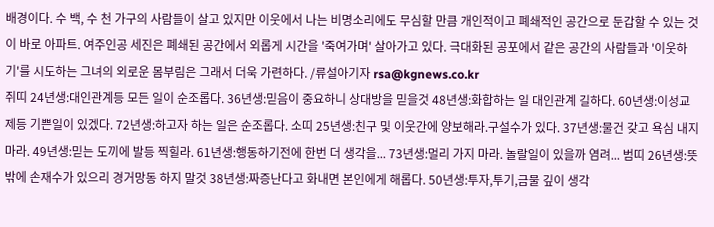배경이다. 수 백, 수 천 가구의 사람들이 살고 있지만 이웃에서 나는 비명소리에도 무심할 만큼 개인적이고 폐쇄적인 공간으로 둔갑할 수 있는 것이 바로 아파트. 여주인공 세진은 폐쇄된 공간에서 외롭게 시간을 '죽여가며' 살아가고 있다. 극대화된 공포에서 같은 공간의 사람들과 '이웃하기'를 시도하는 그녀의 외로운 몸부림은 그래서 더욱 가련하다. /류설아기자 rsa@kgnews.co.kr
쥐띠 24년생:대인관계등 모든 일이 순조롭다. 36년생:믿음이 중요하니 상대방을 믿을것 48년생:화합하는 일 대인관계 길하다. 60년생:이성교제등 기쁜일이 있겠다. 72년생:하고자 하는 일은 순조롭다. 소띠 25년생:친구 및 이웃간에 양보해라.구설수가 있다. 37년생:물건 갖고 욕심 내지 마라. 49년생:믿는 도끼에 발등 찍힐라. 61년생:행동하기전에 한번 더 생각을... 73년생:멀리 가지 마라. 놀랄일이 있을까 염려... 범띠 26년생:뜻밖에 손재수가 있으리 경거망동 하지 말것 38년생:짜증난다고 화내면 본인에게 해롭다. 50년생:투자,투기,금물 깊이 생각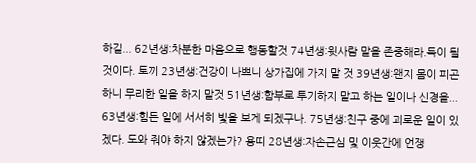하길... 62년생:차분한 마음으로 행동할것 74년생:윗사람 말을 존중해라.득이 될 것이다. 토끼 23년생:건강이 나쁘니 상가집에 가지 말 것 39년생:왠지 몸이 피곤하니 무리한 일을 하지 말것 51년생:함부로 투기하지 말고 하는 일이나 신경을... 63년생:힘든 일에 서서히 빛을 보게 되겠구나. 75년생:친구 중에 괴로운 일이 있겠다. 도와 줘야 하지 않겠는가? 용띠 28년생:자손근심 및 이웃간에 언쟁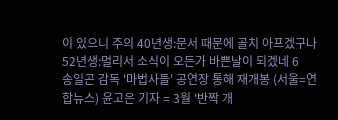이 있으니 주의 40년생:문서 때문에 골치 아프겠구나 52년생:멀리서 소식이 오든가 바쁜날이 되겠네 6
송일곤 감독 '마법사들' 공연장 통해 재개봉 (서울=연합뉴스) 윤고은 기자 = 3월 '반짝 개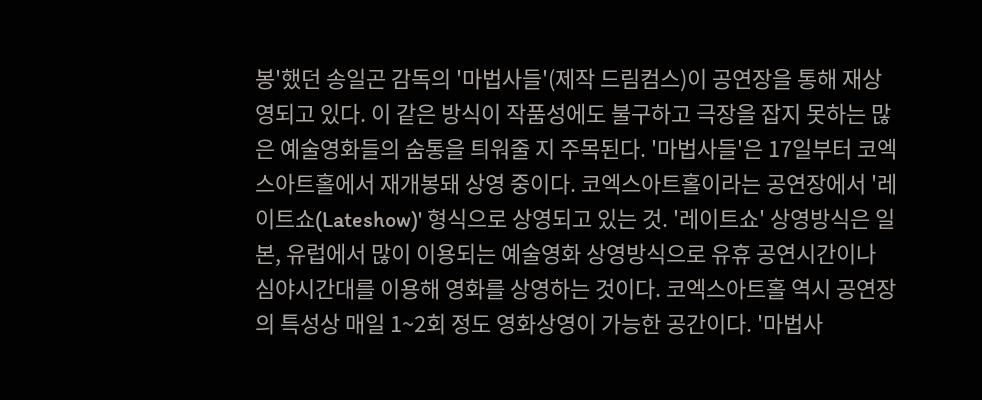봉'했던 송일곤 감독의 '마법사들'(제작 드림컴스)이 공연장을 통해 재상영되고 있다. 이 같은 방식이 작품성에도 불구하고 극장을 잡지 못하는 많은 예술영화들의 숨통을 틔워줄 지 주목된다. '마법사들'은 17일부터 코엑스아트홀에서 재개봉돼 상영 중이다. 코엑스아트홀이라는 공연장에서 '레이트쇼(Lateshow)' 형식으로 상영되고 있는 것. '레이트쇼' 상영방식은 일본, 유럽에서 많이 이용되는 예술영화 상영방식으로 유휴 공연시간이나 심야시간대를 이용해 영화를 상영하는 것이다. 코엑스아트홀 역시 공연장의 특성상 매일 1~2회 정도 영화상영이 가능한 공간이다. '마법사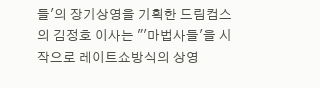들'의 장기상영을 기획한 드림컴스의 김정호 이사는 "'마법사들'을 시작으로 레이트쇼방식의 상영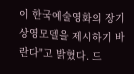이 한국예술영화의 장기상영모델을 제시하기 바란다"고 밝혔다. 드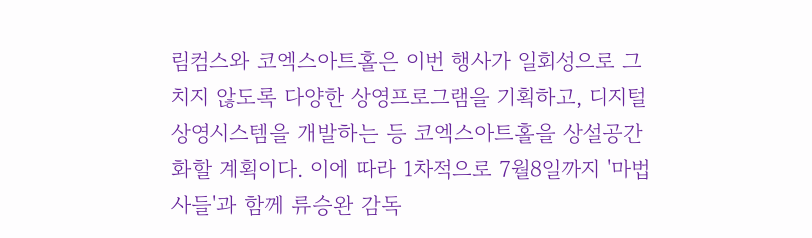림컴스와 코엑스아트홀은 이번 행사가 일회성으로 그치지 않도록 다양한 상영프로그램을 기획하고, 디지털 상영시스템을 개발하는 등 코엑스아트홀을 상설공간화할 계획이다. 이에 따라 1차적으로 7월8일까지 '마법사들'과 함께 류승완 감독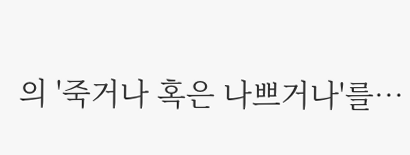의 '죽거나 혹은 나쁘거나'를…